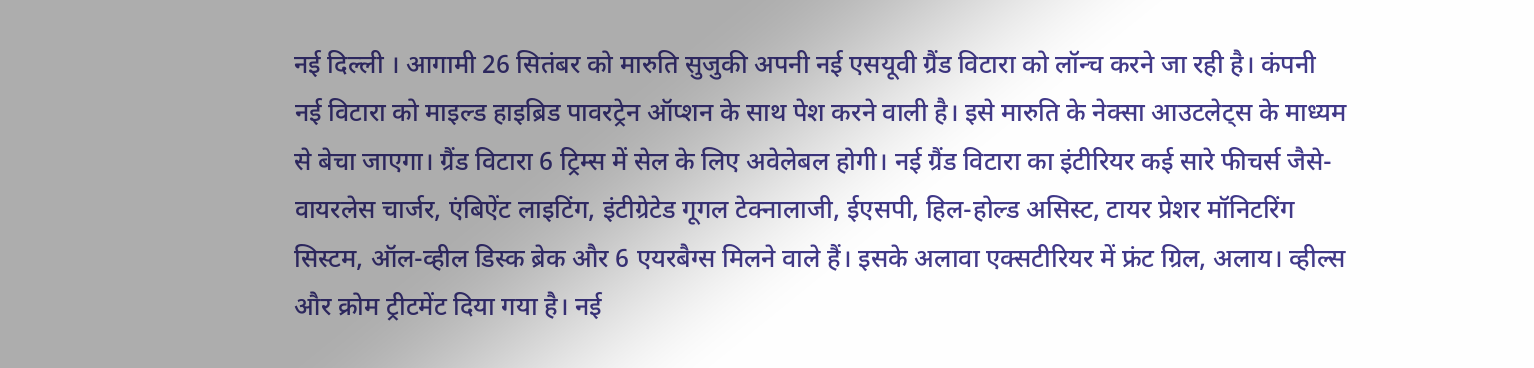नई दिल्ली । आगामी 26 सितंबर को मारुति सुजुकी अपनी नई एसयूवी ग्रैंड विटारा को लॉन्च करने जा रही है। कंपनी नई विटारा को माइल्ड हाइब्रिड पावरट्रेन ऑप्शन के साथ पेश करने वाली है। इसे मारुति के नेक्सा आउटलेट्स के माध्यम से बेचा जाएगा। ग्रैंड विटारा 6 ट्रिम्स में सेल के लिए अवेलेबल होगी। नई ग्रैंड विटारा का इंटीरियर कई सारे फीचर्स जैसे- वायरलेस चार्जर, एंबिऐंट लाइटिंग, इंटीग्रेटेड गूगल टेक्नालाजी, ईएसपी, हिल-होल्ड असिस्ट, टायर प्रेशर मॉनिटरिंग सिस्टम, ऑल-व्हील डिस्क ब्रेक और 6 एयरबैग्स मिलने वाले हैं। इसके अलावा एक्सटीरियर में फ्रंट ग्रिल, अलाय। व्हील्स और क्रोम ट्रीटमेंट दिया गया है। नई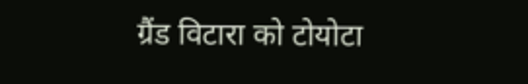ग्रैंड विटारा को टोयोटा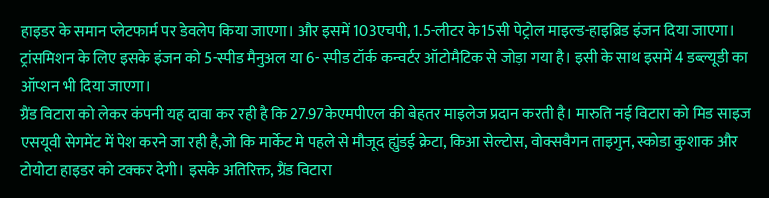हाइडर के समान प्लेटफार्म पर डेवलेप किया जाएगा। और इसमें 103एचपी, 1.5-लीटर के15सी पेट्रोल माइल्ड-हाइब्रिड इंजन दिया जाएगा। ट्रांसमिशन के लिए इसके इंजन को 5-स्पीड मैनुअल या 6- स्पीड टॉर्क कन्वर्टर ऑटोमैटिक से जोड़ा गया है। इसी के साथ इसमें 4 डब्ल्यूडी का ऑप्शन भी दिया जाएगा।
ग्रैंड विटारा को लेकर कंपनी यह दावा कर रही है कि 27.97केएमपीएल की बेहतर माइलेज प्रदान करती है। मारुति नई विटारा को मिड साइज एसयूवी सेगमेंट में पेश करने जा रही है,जो कि मार्केट मे पहले से मौजूद ह्युंडई क्रेटा, किआ सेल्टोस, वोक्सवैगन ताइगुन, स्कोडा कुशाक और टोयोटा हाइडर को टक्कर देगी। इसके अतिरिक्त, ग्रैंड विटारा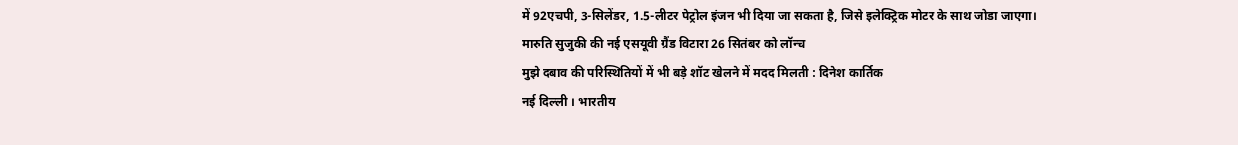में 92एचपी, 3-सिलेंडर, 1.5-लीटर पेट्रोल इंजन भी दिया जा सकता है, जिसे इलेक्ट्रिक मोटर के साथ जोडा जाएगा।
मारुति सुजुकी की नई एसयूवी ग्रैंड विटारा 26 सितंबर को लॉन्च
मुझे दबाव की परिस्थितियों में भी बड़े शॉट खेलने में मदद मिलती : दिनेश कार्तिक
नई दिल्ली । भारतीय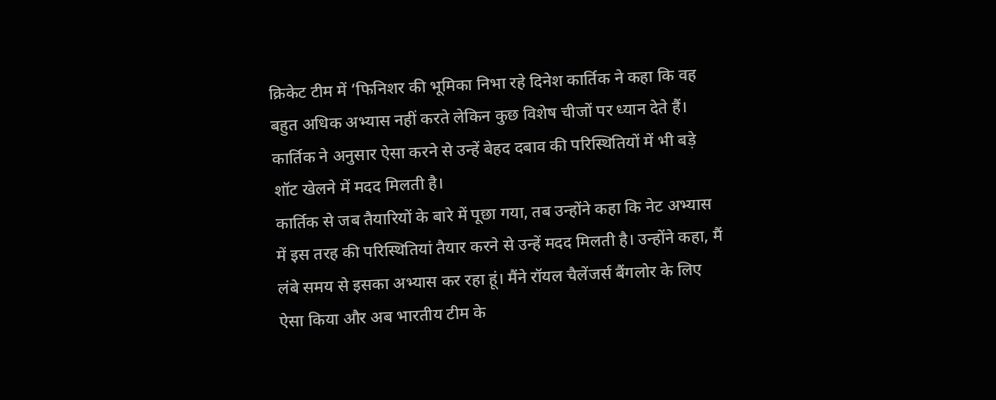क्रिकेट टीम में ‘फिनिशर की भूमिका निभा रहे दिनेश कार्तिक ने कहा कि वह बहुत अधिक अभ्यास नहीं करते लेकिन कुछ विशेष चीजों पर ध्यान देते हैं। कार्तिक ने अनुसार ऐसा करने से उन्हें बेहद दबाव की परिस्थितियों में भी बड़े शॉट खेलने में मदद मिलती है।
कार्तिक से जब तैयारियों के बारे में पूछा गया, तब उन्होंने कहा कि नेट अभ्यास में इस तरह की परिस्थितियां तैयार करने से उन्हें मदद मिलती है। उन्होंने कहा, मैं लंबे समय से इसका अभ्यास कर रहा हूं। मैंने रॉयल चैलेंजर्स बैंगलोर के लिए ऐसा किया और अब भारतीय टीम के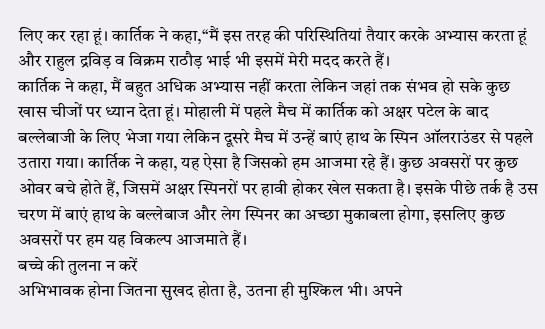लिए कर रहा हूं। कार्तिक ने कहा,‘‘मैं इस तरह की परिस्थितियां तैयार करके अभ्यास करता हूं और राहुल द्रविड़ व विक्रम राठौड़ भाई भी इसमें मेरी मदद करते हैं।
कार्तिक ने कहा, मैं बहुत अधिक अभ्यास नहीं करता लेकिन जहां तक संभव हो सके कुछ खास चीजों पर ध्यान देता हूं। मोहाली में पहले मैच में कार्तिक को अक्षर पटेल के बाद बल्लेबाजी के लिए भेजा गया लेकिन दूसरे मैच में उन्हें बाएं हाथ के स्पिन ऑलराउंडर से पहले उतारा गया। कार्तिक ने कहा, यह ऐसा है जिसको हम आजमा रहे हैं। कुछ अवसरों पर कुछ ओवर बचे होते हैं, जिसमें अक्षर स्पिनरों पर हावी होकर खेल सकता है। इसके पीछे तर्क है उस चरण में बाएं हाथ के बल्लेबाज और लेग स्पिनर का अच्छा मुकाबला होगा, इसलिए कुछ अवसरों पर हम यह विकल्प आजमाते हैं।
बच्चे की तुलना न करें
अभिभावक होना जितना सुखद होता है, उतना ही मुश्किल भी। अपने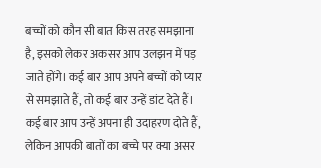बच्चों को कौन सी बात किस तरह समझाना है, इसको लेकर अकसर आप उलझन में पड़ जाते होंगे। कई बार आप अपने बच्चों को प्यार से समझाते हैं, तो कई बार उन्हें डांट देते हैं। कई बार आप उन्हें अपना ही उदाहरण दोते हैं, लेकिन आपकी बातों का बच्चे पर क्या असर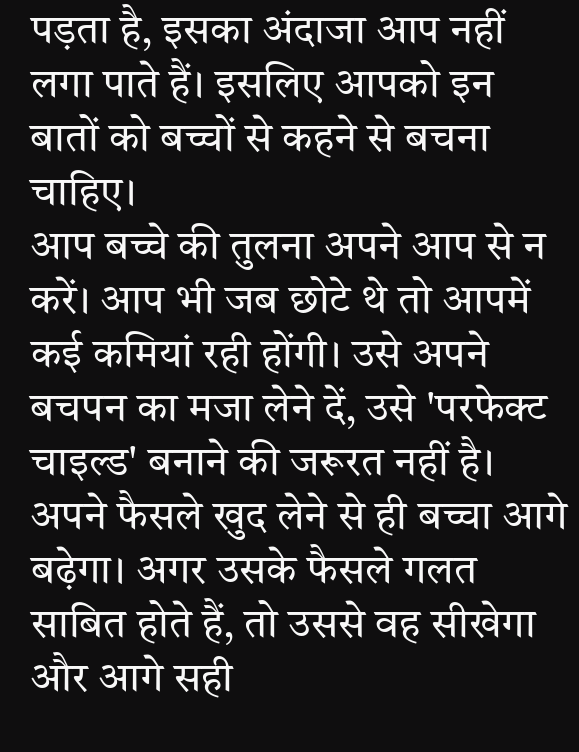पड़ता है, इसका अंदाजा आप नहीं लगा पाते हैं। इसलिए आपको इन बातों को बच्चों से कहने से बचना चाहिए।
आप बच्चे की तुलना अपने आप से न करें। आप भी जब छोटे थे तो आपमें कई कमियां रही होंगी। उसे अपने बचपन का मजा लेने दें, उसे 'परफेक्ट चाइल्ड' बनाने की जरूरत नहीं है।
अपने फैसले खुद लेने से ही बच्चा आगे बढ़ेगा। अगर उसके फैसले गलत साबित होते हैं, तो उससे वह सीखेगा और आगे सही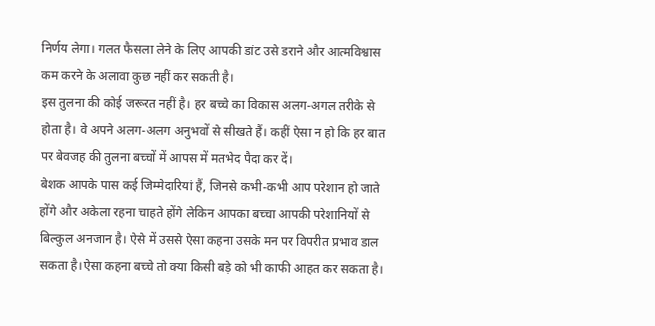निर्णय लेगा। गलत फैसला लेने के लिए आपकी डांट उसे डराने और आत्मविश्वास कम करने के अलावा कुछ नहीं कर सकती है।
इस तुलना की कोई जरूरत नहीं है। हर बच्चे का विकास अलग-अगल तरीके से होता है। वे अपने अलग-अलग अनुभवों से सीखते हैं। कहीं ऐसा न हो कि हर बात पर बेवजह की तुलना बच्चों में आपस में मतभेद पैदा कर दें।
बेशक आपके पास कई जिम्मेदारियां हैं, जिनसे कभी-कभी आप परेशान हो जाते होंगे और अकेला रहना चाहते होंगे लेकिन आपका बच्चा आपकी परेशानियों से बिल्कुल अनजान है। ऐसे में उससे ऐसा कहना उसके मन पर विपरीत प्रभाव डाल सकता है।ऐसा कहना बच्चे तो क्या किसी बड़े को भी काफी आहत कर सकता है।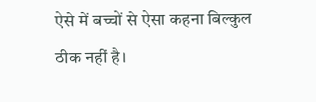ऐसे में बच्चों से ऐसा कहना बिल्कुल ठीक नहीं है।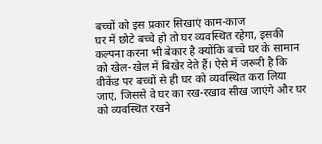बच्चों को इस प्रकार सिखाएं काम-काज
घर में छोटे बच्चे हो तो घर व्यवस्थित रहेगा, इसकी कल्पना करना भी बेकार है क्योंकि बच्चे घर के सामान को खेल-खेल में बिखेर देते हैं। ऐसे में जरूरी है कि वीकेंड पर बच्चों से ही घर को व्यवस्थित करा लिया जाए, जिससे वे घर का रख-रखाव सीख जाएंगे और घर को व्यवस्थित रखने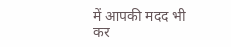में आपकी मदद भी कर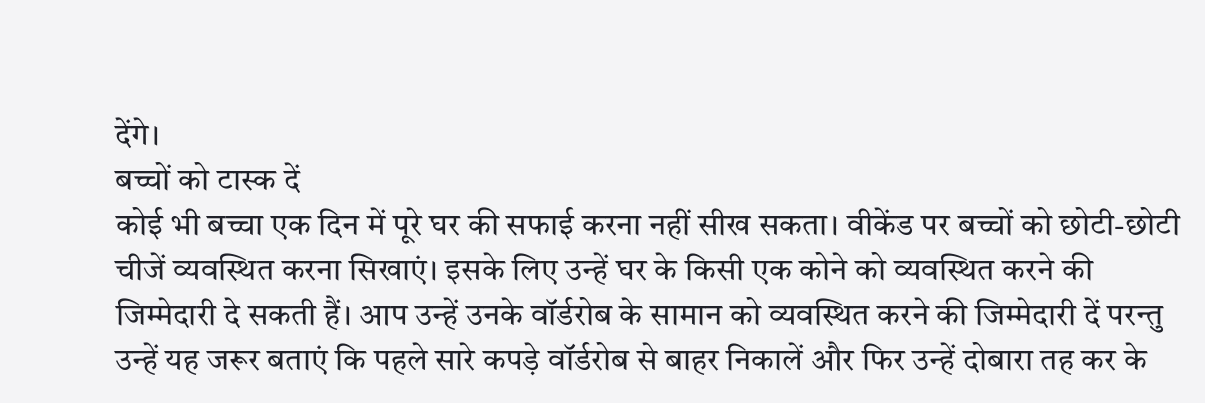देंगे।
बच्चों को टास्क दें
कोई भी बच्चा एक दिन में पूरे घर की सफाई करना नहीं सीख सकता। वीकेंड पर बच्चों को छोटी-छोटी चीजें व्यवस्थित करना सिखाएं। इसके लिए उन्हें घर के किसी एक कोने को व्यवस्थित करने की जिम्मेदारी दे सकती हैं। आप उन्हें उनके वॉर्डरोब के सामान को व्यवस्थित करने की जिम्मेदारी दें परन्तु उन्हें यह जरूर बताएं कि पहले सारे कपड़े वॉर्डरोब से बाहर निकालें और फिर उन्हें दोबारा तह कर के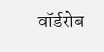वॉर्डरोब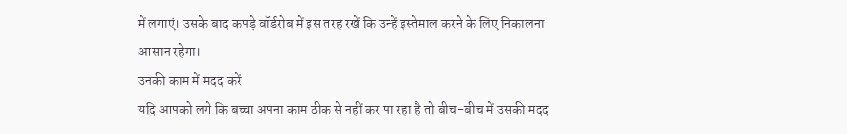में लगाएं। उसके बाद कपड़े वॉर्डरोब में इस तरह रखें कि उन्हें इस्तेमाल करने के लिए निकालना आसान रहेगा।
उनकी काम में मदद करें
यदि आपको लगे कि बच्चा अपना काम ठीक से नहीं कर पा रहा है तो बीच-बीच में उसकी मदद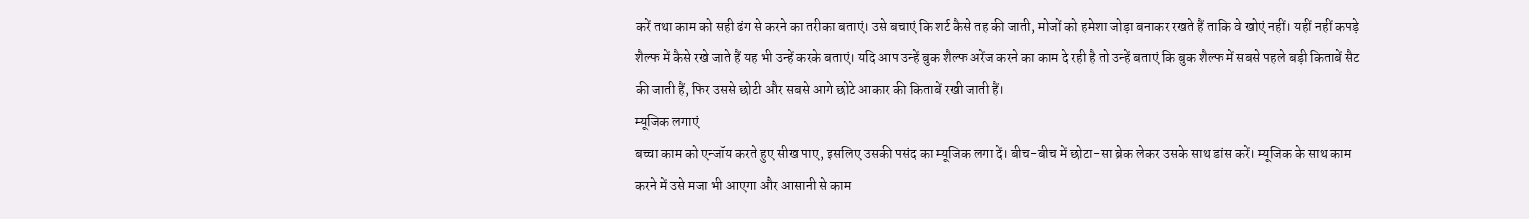करें तथा काम को सही ढंग से करने का तरीका बताएं। उसे बचाएं कि शर्ट कैसे तह की जाती, मोजों को हमेशा जोड़ा बनाकर रखते हैं ताकि वे खोएं नहीं। यहीं नहीं कपड़े शैल्फ में कैसे रखे जाते हैं यह भी उन्हें करके बताएं। यदि आप उन्हें बुक शैल्फ अरेंज करने का काम दे रही है तो उन्हें बताएं कि बुक शैल्फ में सबसे पहले बड़ी किताबें सैट की जाती हैं, फिर उससे छोटी और सबसे आगे छोटे आकार की किताबें रखी जाती हैं।
म्यूजिक लगाएं
बच्चा काम को एन्जॉय करते हुए सीख पाए, इसलिए उसकी पसंद का म्यूजिक लगा दें। बीच-बीच में छोटा-सा ब्रेक लेकर उसके साथ डांस करें। म्यूजिक के साथ काम करने में उसे मजा भी आएगा और आसानी से काम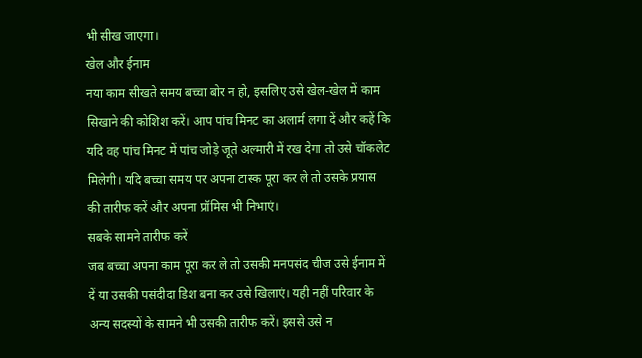भी सीख जाएगा।
खेल और ईनाम
नया काम सीखते समय बच्चा बोर न हो, इसलिए उसे खेल-खेल में काम सिखाने की कोशिश करें। आप पांच मिनट का अलार्म लगा दें और कहें कि यदि वह पांच मिनट में पांच जोड़े जूते अल्मारी में रख देगा तो उसे चॉकलेट मिलेगी। यदि बच्चा समय पर अपना टास्क पूरा कर ले तो उसके प्रयास की तारीफ करें और अपना प्रॉमिस भी निभाएं।
सबके सामने तारीफ करें
जब बच्चा अपना काम पूरा कर ले तो उसकी मनपसंद चीज उसे ईनाम में दें या उसकी पसंदीदा डिश बना कर उसे खिलाएं। यही नहीं परिवार के अन्य सदस्यों के सामने भी उसकी तारीफ करें। इससे उसे न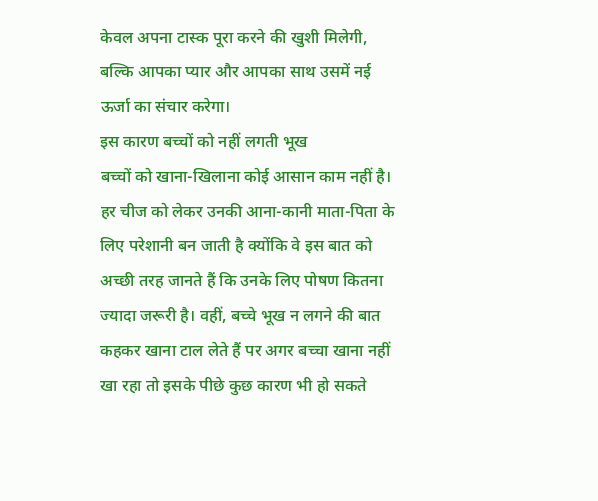केवल अपना टास्क पूरा करने की खुशी मिलेगी, बल्कि आपका प्यार और आपका साथ उसमें नई ऊर्जा का संचार करेगा।
इस कारण बच्चों को नहीं लगती भूख
बच्चों को खाना-खिलाना कोई आसान काम नहीं है। हर चीज को लेकर उनकी आना-कानी माता-पिता के लिए परेशानी बन जाती है क्योंकि वे इस बात को अच्छी तरह जानते हैं कि उनके लिए पोषण कितना ज्यादा जरूरी है। वहीं, बच्चे भूख न लगने की बात कहकर खाना टाल लेते हैं पर अगर बच्चा खाना नहीं खा रहा तो इसके पीछे कुछ कारण भी हो सकते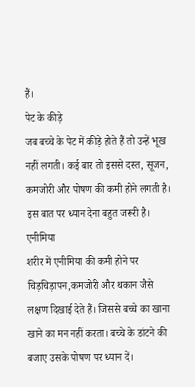हैं।
पेट के कीड़े
जब बच्चे के पेट में कीड़े होते हैं तो उन्हें भूख नहीं लगती। कई बार तो इससे दस्त, सूजन, कमजोरी और पोषण की कमी होने लगती है। इस बात पर ध्यान देना बहुत जरूरी है।
एनीमिया
शरीर में एनीमिया की कमी होने पर चिड़चिड़ापन,कमजोरी और थकान जैसे लक्षण दिखाई देते हैं। जिससे बच्चे का खाना खाने का मन नहीं करता। बच्चे के डांटने की बजाए उसके पोषण पर ध्यान दें।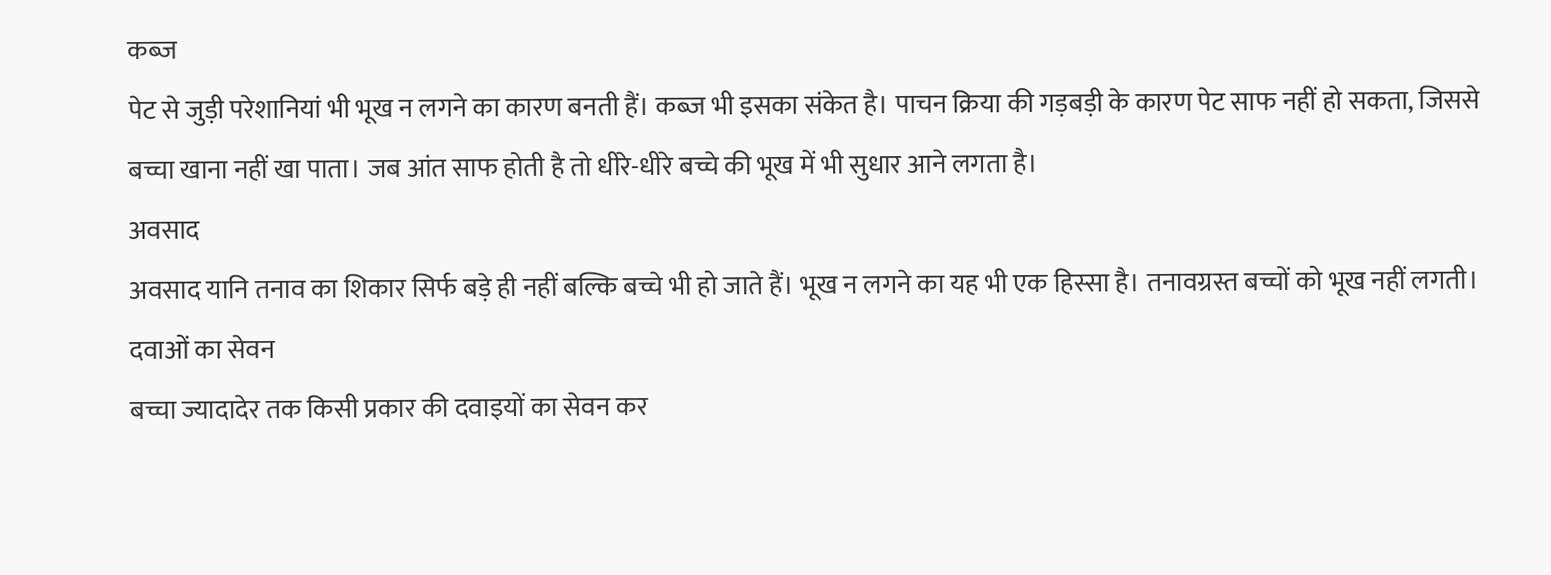कब्ज
पेट से जुड़ी परेशानियां भी भूख न लगने का कारण बनती हैं। कब्ज भी इसका संकेत है। पाचन क्रिया की गड़बड़ी के कारण पेट साफ नहीं हो सकता, जिससे बच्चा खाना नहीं खा पाता। जब आंत साफ होती है तो धीरे-धीरे बच्चे की भूख में भी सुधार आने लगता है।
अवसाद
अवसाद यानि तनाव का शिकार सिर्फ बड़े ही नहीं बल्कि बच्चे भी हो जाते हैं। भूख न लगने का यह भी एक हिस्सा है। तनावग्रस्त बच्चों को भूख नहीं लगती।
दवाओं का सेवन
बच्चा ज्यादादेर तक किसी प्रकार की दवाइयों का सेवन कर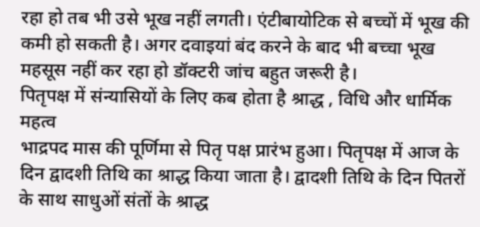रहा हो तब भी उसे भूख नहीं लगती। एंटीबायोटिक से बच्चों में भूख की कमी हो सकती है। अगर दवाइयां बंद करने के बाद भी बच्चा भूख महसूस नहीं कर रहा हो डॉक्टरी जांच बहुत जरूरी है।
पितृपक्ष में संन्यासियों के लिए कब होता है श्राद्ध , विधि और धार्मिक महत्व
भाद्रपद मास की पूर्णिमा से पितृ पक्ष प्रारंभ हुआ। पितृपक्ष में आज के दिन द्वादशी तिथि का श्राद्ध किया जाता है। द्वादशी तिथि के दिन पितरों के साथ साधुओं संतों के श्राद्ध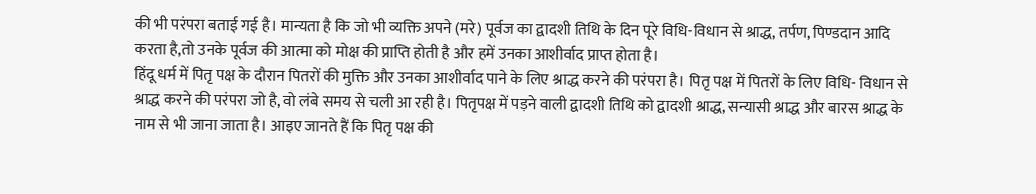की भी परंपरा बताई गई है। मान्यता है कि जो भी व्यक्ति अपने (मरे) पूर्वज का द्वादशी तिथि के दिन पूरे विधि-विधान से श्राद्ध, तर्पण, पिण्डदान आदि करता है,तो उनके पूर्वज की आत्मा को मोक्ष की प्राप्ति होती है और हमें उनका आशीर्वाद प्राप्त होता है।
हिंदू धर्म में पितृ पक्ष के दौरान पितरों की मुक्ति और उनका आशीर्वाद पाने के लिए श्राद्ध करने की परंपरा है। पितृ पक्ष में पितरों के लिए विधि- विधान से श्राद्ध करने की परंपरा जो है, वो लंबे समय से चली आ रही है। पितृपक्ष में पड़ने वाली द्वादशी तिथि को द्वादशी श्राद्ध, सन्यासी श्राद्ध और बारस श्राद्ध के नाम से भी जाना जाता है। आइए जानते हैं कि पितृ पक्ष की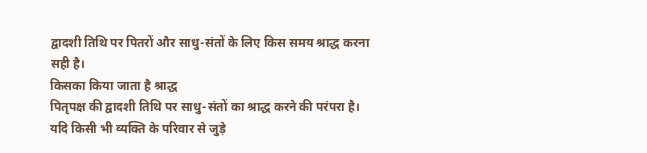द्वादशी तिथि पर पितरों और साधु-संतों के लिए किस समय श्राद्ध करना सही है।
किसका किया जाता है श्राद्ध
पितृपक्ष की द्वादशी तिथि पर साधु-संतों का श्राद्ध करने की परंपरा है। यदि किसी भी व्यक्ति के परिवार से जुड़े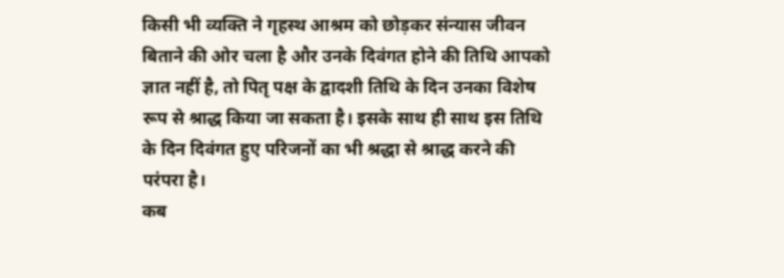किसी भी व्यक्ति ने गृहस्थ आश्रम को छोड़कर संन्यास जीवन बिताने की ओर चला है और उनके दिवंगत होने की तिथि आपको ज्ञात नहीं है, तो पितृ पक्ष के द्वादशी तिथि के दिन उनका विशेष रूप से श्राद्ध किया जा सकता है। इसके साथ ही साथ इस तिथि के दिन दिवंगत हुए परिजनों का भी श्रद्धा से श्राद्ध करने की परंपरा है।
कब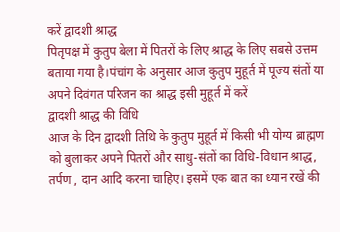करें द्वादशी श्राद्ध
पितृपक्ष में कुतुप बेला में पितरों के लिए श्राद्ध के लिए सबसे उत्तम बताया गया है।पंचांग के अनुसार आज कुतुप मुहूर्त में पूज्य संतों या अपने दिवंगत परिजन का श्राद्ध इसी मुहूर्त में करें
द्वादशी श्राद्ध की विधि
आज के दिन द्वादशी तिथि के कुतुप मुहूर्त में किसी भी योग्य ब्राह्मण को बुलाकर अपने पितरों और साधु-संतों का विधि-विधान श्राद्ध, तर्पण , दान आदि करना चाहिए। इसमें एक बात का ध्यान रखें की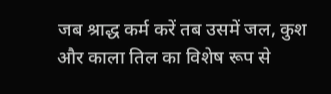जब श्राद्ध कर्म करें तब उसमें जल, कुश और काला तिल का विशेष रूप से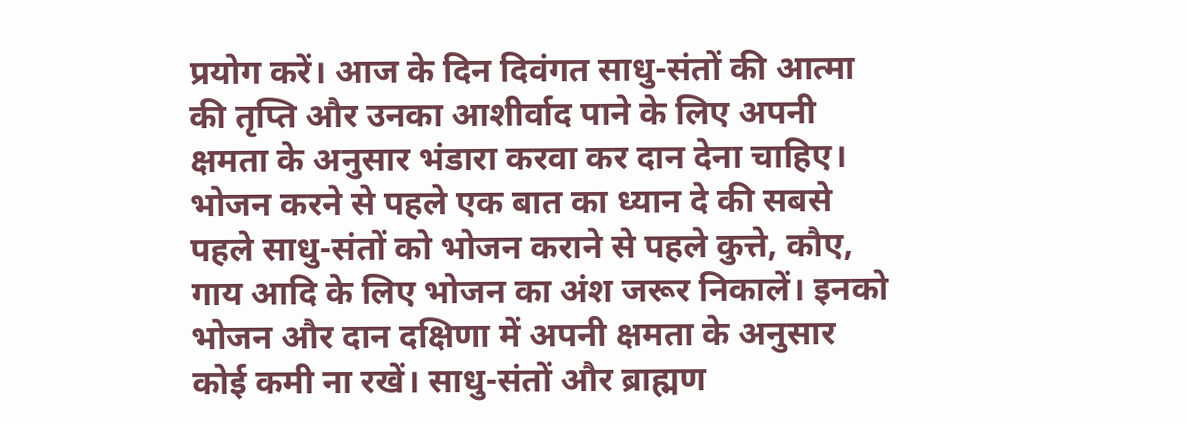प्रयोग करें। आज के दिन दिवंगत साधु-संतों की आत्मा की तृप्ति और उनका आशीर्वाद पाने के लिए अपनी क्षमता के अनुसार भंडारा करवा कर दान देना चाहिए।
भोजन करने से पहले एक बात का ध्यान दे की सबसे पहले साधु-संतों को भोजन कराने से पहले कुत्ते, कौए, गाय आदि के लिए भोजन का अंश जरूर निकालें। इनको भोजन और दान दक्षिणा में अपनी क्षमता के अनुसार कोई कमी ना रखें। साधु-संतों और ब्राह्मण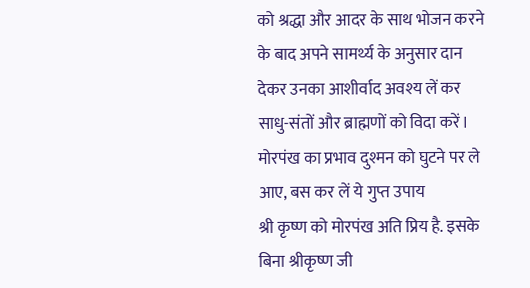को श्रद्धा और आदर के साथ भोजन करने के बाद अपने सामर्थ्य के अनुसार दान देकर उनका आशीर्वाद अवश्य लें कर साधु-संतों और ब्राह्मणों को विदा करें।
मोरपंख का प्रभाव दुश्मन को घुटने पर ले आए, बस कर लें ये गुप्त उपाय
श्री कृष्ण को मोरपंख अति प्रिय है. इसके बिना श्रीकृष्ण जी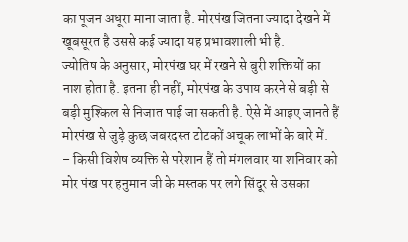का पूजन अधूरा माना जाता है. मोरपंख जितना ज्यादा देखने में खूबसूरत है उससे कई ज्यादा यह प्रभावशाली भी है.
ज्योतिष के अनुसार, मोरपंख घर में रखने से बुरी शक्तियों का नाश होता है. इतना ही नहीं, मोरपंख के उपाय करने से बड़ी से बड़ी मुश्किल से निजात पाई जा सकती है. ऐसे में आइए जानते हैं मोरपंख से जुड़े कुछ जबरदस्त टोटकों अचूक लाभों के बारे में.
– किसी विशेष व्यक्ति से परेशान हैं तो मंगलवार या शनिवार को मोर पंख पर हनुमान जी के मस्तक पर लगे सिंदूर से उसका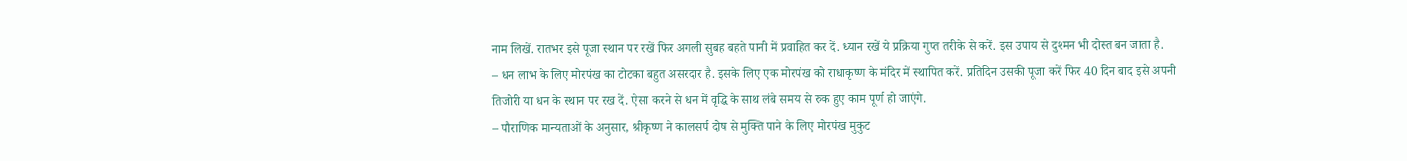नाम लिखें. रातभर इसे पूजा स्थान पर रखें फिर अगली सुबह बहते पानी में प्रवाहित कर दें. ध्यान रखें ये प्रक्रिया गुप्त तरीके से करें. इस उपाय से दुश्मन भी दोस्त बन जाता है.
– धन लाभ के लिए मोरपंख का टोटका बहुत असरदार है. इसके लिए एक मोरपंख को राधाकृष्ण के मंदिर में स्थापित करें. प्रतिदिन उसकी पूजा करें फिर 40 दिन बाद इसे अपनी तिजोरी या धन के स्थान पर रख दें. ऐसा करने से धन में वृद्धि के साथ लंबे समय से रुक हुए काम पूर्ण हो जाएंगे.
– पौराणिक मान्यताओं के अनुसार, श्रीकृष्ण ने कालसर्प दोष से मुक्ति पाने के लिए मोरपंख मुकुट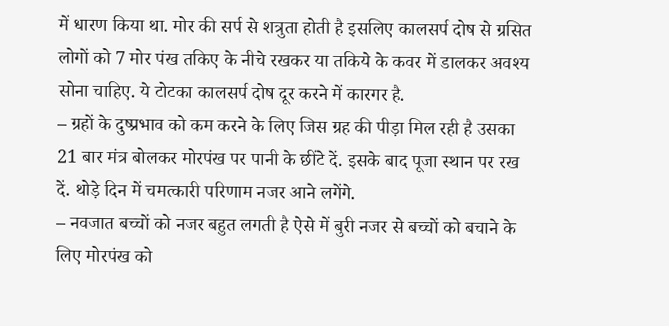में धारण किया था. मोर की सर्प से शत्रुता होती है इसलिए कालसर्प दोष से ग्रसित लोगों को 7 मोर पंख तकिए के नीचे रखकर या तकिये के कवर में डालकर अवश्य सोना चाहिए. ये टोटका कालसर्प दोष दूर करने में कारगर है.
– ग्रहों के दुष्प्रभाव को कम करने के लिए जिस ग्रह की पीड़ा मिल रही है उसका 21 बार मंत्र बोलकर मोरपंख पर पानी के छींटे दें. इसके बाद पूजा स्थान पर रख दें. थोड़े दिन में चमत्कारी परिणाम नजर आने लगेंगे.
– नवजात बच्चों को नजर बहुत लगती है ऐसे में बुरी नजर से बच्चों को बचाने के लिए मोरपंख को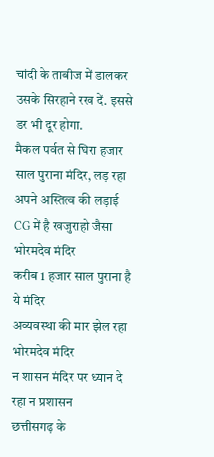चांदी के ताबीज में डालकर उसके सिरहाने रख दें. इससे डर भी दूर होगा.
मैकल पर्वत से घिरा हजार साल पुराना मंदिर, लड़ रहा अपने अस्तित्व की लड़ाई
CG में है खजुराहो जैसा भोरमदेव मंदिर
करीब 1 हजार साल पुराना है ये मंदिर
अव्यवस्था की मार झेल रहा भोरमदेव मंदिर
न शासन मंदिर पर ध्यान दे रहा न प्रशासन
छत्तीसगढ़ के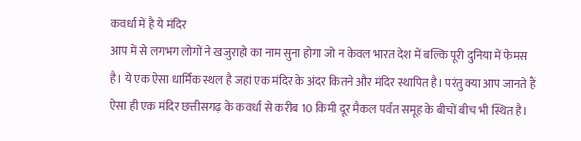कवर्धा में है ये मंदिर
आप में से लगभग लोगों ने खजुराहो का नाम सुना होगा जो न केवल भारत देश में बल्कि पूरी दुनिया में फेमस है। ये एक ऐसा धार्मिक स्थल है जहां एक मंदिर के अंदर कितने और मंदिर स्थापित है। परंतु क्या आप जानते हैं ऐसा ही एक मंदिर छत्तीसगढ़ के कवर्धा से करीब 10 किमी दूर मैकल पर्वत समूह के बीचों बीच भी स्थित है।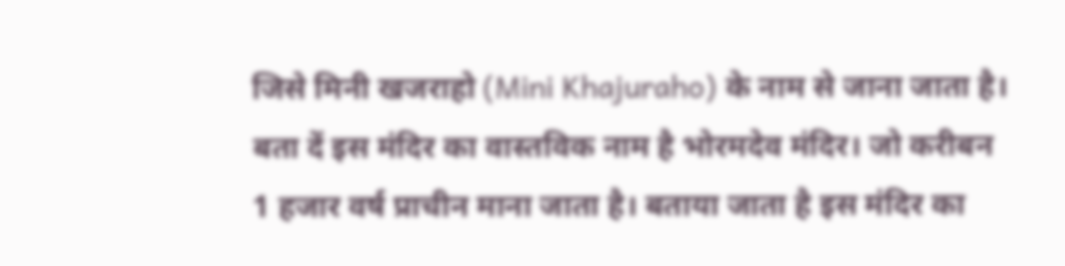जिसे मिनी खजराहो (Mini Khajuraho) के नाम से जाना जाता है। बता दें इस मंदिर का वास्तविक नाम है भोरमदेव मंदिर। जो करीबन 1 हजार वर्ष प्राचीन माना जाता है। बताया जाता है इस मंदिर का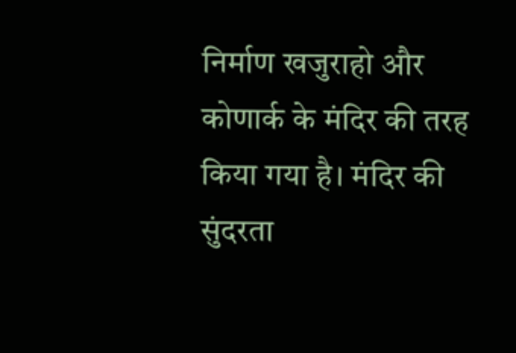निर्माण खजुराहो और कोणार्क के मंदिर की तरह किया गया है। मंदिर की सुंदरता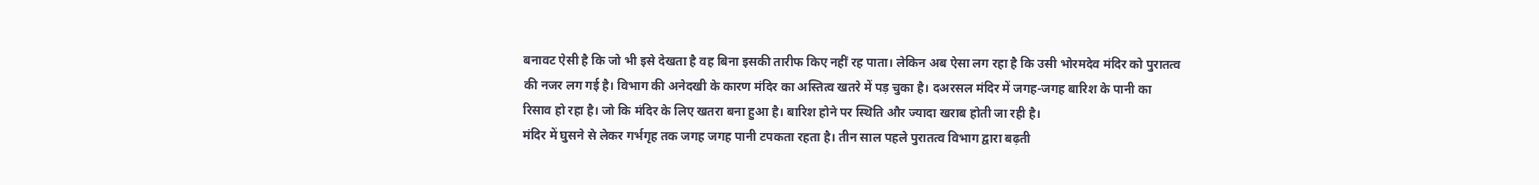बनावट ऐसी है कि जो भी इसे देखता है वह बिना इसकी तारीफ किए नहीं रह पाता। लेकिन अब ऐसा लग रहा है कि उसी भोरमदेव मंदिर को पुरातत्व की नजर लग गई है। विभाग की अनेदखी के कारण मंदिर का अस्तित्व खतरे में पड़ चुका है। दअरसल मंदिर में जगह-जगह बारिश के पानी का रिसाव हो रहा है। जो कि मंदिर के लिए खतरा बना हुआ है। बारिश होने पर स्थिति और ज्यादा खराब होती जा रही है।
मंदिर में घुसने से लेकर गर्भगृह तक जगह जगह पानी टपकता रहता है। तीन साल पहले पुरातत्व विभाग द्वारा बढ़ती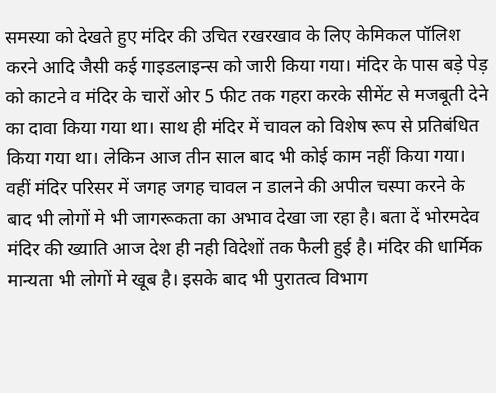समस्या को देखते हुए मंदिर की उचित रखरखाव के लिए केमिकल पॉलिश करने आदि जैसी कई गाइडलाइन्स को जारी किया गया। मंदिर के पास बड़े पेड़ को काटने व मंदिर के चारों ओर 5 फीट तक गहरा करके सीमेंट से मजबूती देने का दावा किया गया था। साथ ही मंदिर में चावल को विशेष रूप से प्रतिबंधित किया गया था। लेकिन आज तीन साल बाद भी कोई काम नहीं किया गया। वहीं मंदिर परिसर में जगह जगह चावल न डालने की अपील चस्पा करने के बाद भी लोगों मे भी जागरूकता का अभाव देखा जा रहा है। बता दें भोरमदेव मंदिर की ख्याति आज देश ही नही विदेशों तक फैली हुई है। मंदिर की धार्मिक मान्यता भी लोगों मे खूब है। इसके बाद भी पुरातत्व विभाग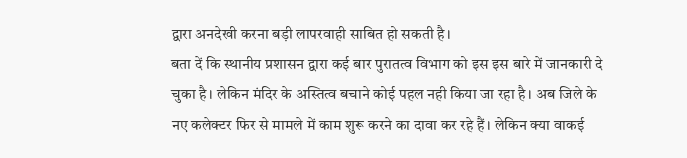द्वारा अनदेखी करना बड़ी लापरवाही साबित हो सकती है।
बता दें कि स्थानीय प्रशासन द्वारा कई बार पुरातत्व विभाग को इस इस बारे में जानकारी दे चुका है। लेकिन मंदिर के अस्तित्व बचाने कोई पहल नही किया जा रहा है। अब जिले के नए कलेक्टर फिर से मामले में काम शुरू करने का दावा कर रहे हैं। लेकिन क्या वाकई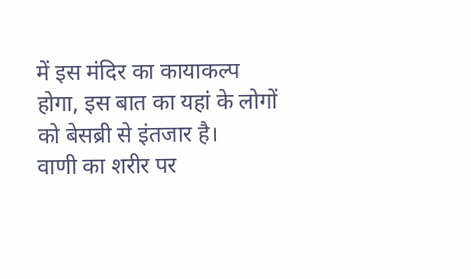में इस मंदिर का कायाकल्प होगा, इस बात का यहां के लोगों को बेसब्री से इंतजार है।
वाणी का शरीर पर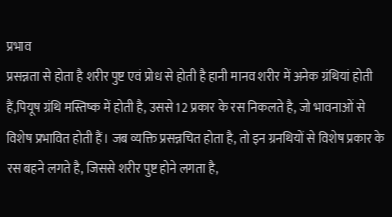प्रभाव
प्रसन्नता से होता है शरीर पुष्ट एवं प्रोध से होती है हानी मानव शरीर में अनेक ग्रंथियां होती हैं,पियूष ग्रंथि मस्तिष्क में होती है, उससे 12 प्रकार के रस निकलते है, जो भावनाओं से विशेष प्रभावित होती हैं। जब व्यक्ति प्रसन्नचित होता है, तो इन ग्रनथियों से विशेष प्रकार के रस बहने लगते है, जिससे शरीर पुष्ट होने लगता है,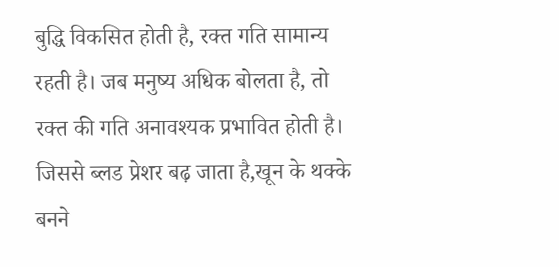बुद्धि विकसित होती है, रक्त गति सामान्य रहती है। जब मनुष्य अधिक बोलता है, तो रक्त की गति अनावश्यक प्रभावित होती है। जिससे ब्लड प्रेशर बढ़ जाता है,खून के थक्के बनने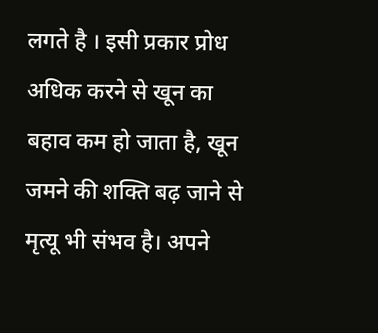लगते है । इसी प्रकार प्रोध अधिक करने से खून का बहाव कम हो जाता है, खून जमने की शक्ति बढ़ जाने से मृत्यू भी संभव है। अपने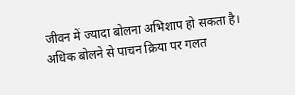जीवन में ज्यादा बोलना अभिशाप हो सकता है। अधिक बोलने से पाचन क्रिया पर गलत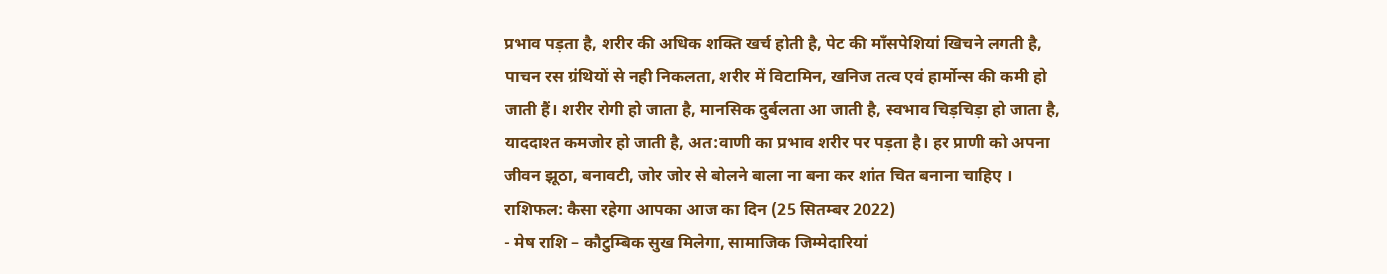प्रभाव पड़ता है, शरीर की अधिक शक्ति खर्च होती है, पेट की माँसपेशियां खिचने लगती है, पाचन रस ग्रंथियों से नही निकलता, शरीर में विटामिन, खनिज तत्व एवं हार्मोन्स की कमी हो जाती हैं। शरीर रोगी हो जाता है, मानसिक दुर्बलता आ जाती है, स्वभाव चिड़चिड़ा हो जाता है, याददाश्त कमजोर हो जाती है, अत:वाणी का प्रभाव शरीर पर पड़ता है। हर प्राणी को अपना जीवन झूठा, बनावटी, जोर जोर से बोलने बाला ना बना कर शांत चित बनाना चाहिए ।
राशिफल: कैसा रहेगा आपका आज का दिन (25 सितम्बर 2022)
- मेष राशि – कौटुम्बिक सुख मिलेगा, सामाजिक जिम्मेदारियां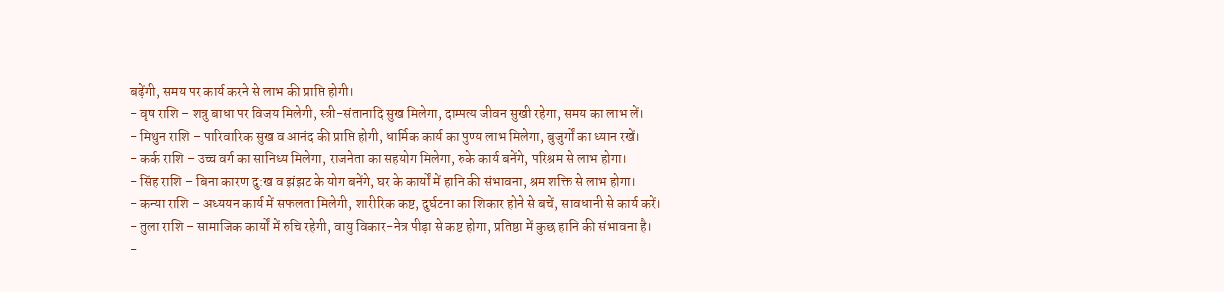बढ़ेंगी, समय पर कार्य करने से लाभ की प्राप्ति होगी।
- वृष राशि – शत्रु बाधा पर विजय मिलेगी, स्त्री-संतानादि सुख मिलेगा, दाम्पत्य जीवन सुखी रहेगा, समय का लाभ लें।
- मिथुन राशि – पारिवारिक सुख व आनंद की प्राप्ति होगी, धार्मिक कार्य का पुण्य लाभ मिलेगा, बुजुर्गों का ध्यान रखें।
- कर्क राशि – उच्च वर्ग का सानिध्य मिलेगा, राजनेता का सहयोग मिलेगा, रुके कार्य बनेंगे, परिश्रम से लाभ होगा।
- सिंह राशि – बिना कारण दु:ख व झंझट के योग बनेंगे, घर के कार्यों में हानि की संभावना, श्रम शक्ति से लाभ होगा।
- कन्या राशि – अध्ययन कार्य में सफलता मिलेगी, शारीरिक कष्ट, दुर्घटना का शिकार होने से बचें, सावधानी से कार्य करें।
- तुला राशि – सामाजिक कार्यों में रुचि रहेगी, वायु विकार-नेत्र पीड़ा से कष्ट होगा, प्रतिष्ठा में कुछ हानि की संभावना है।
-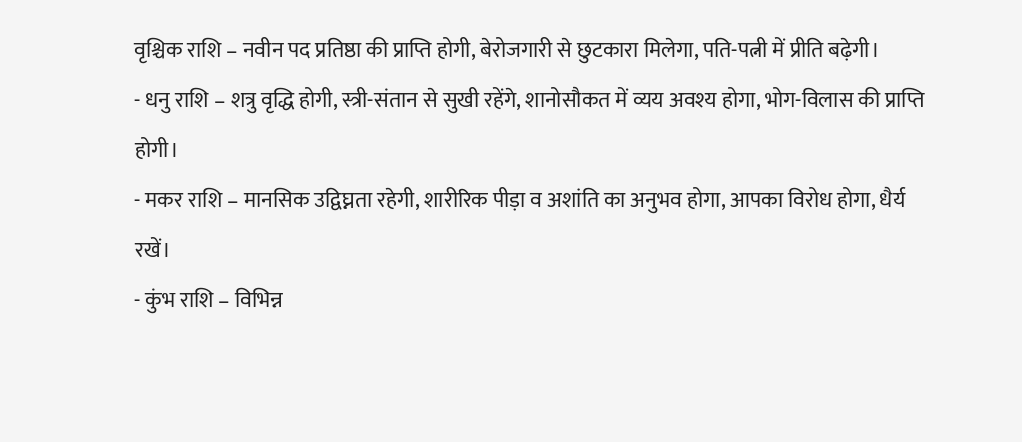वृश्चिक राशि – नवीन पद प्रतिष्ठा की प्राप्ति होगी, बेरोजगारी से छुटकारा मिलेगा, पति-पत्नी में प्रीति बढ़ेगी।
- धनु राशि – शत्रु वृद्धि होगी, स्त्री-संतान से सुखी रहेंगे, शानोसौकत में व्यय अवश्य होगा, भोग-विलास की प्राप्ति होगी।
- मकर राशि – मानसिक उद्विघ्नता रहेगी, शारीरिक पीड़ा व अशांति का अनुभव होगा, आपका विरोध होगा, धैर्य रखें।
- कुंभ राशि – विभिन्न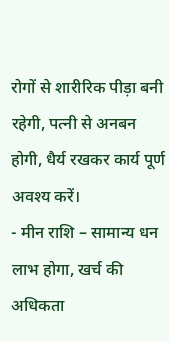रोगों से शारीरिक पीड़ा बनी रहेगी, पत्नी से अनबन होगी, धैर्य रखकर कार्य पूर्ण अवश्य करें।
- मीन राशि – सामान्य धन लाभ होगा, खर्च की अधिकता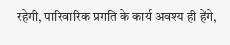रहेगी, पारिवारिक प्रगति के कार्य अवश्य ही हेंगे,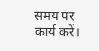समय पर कार्य करें।